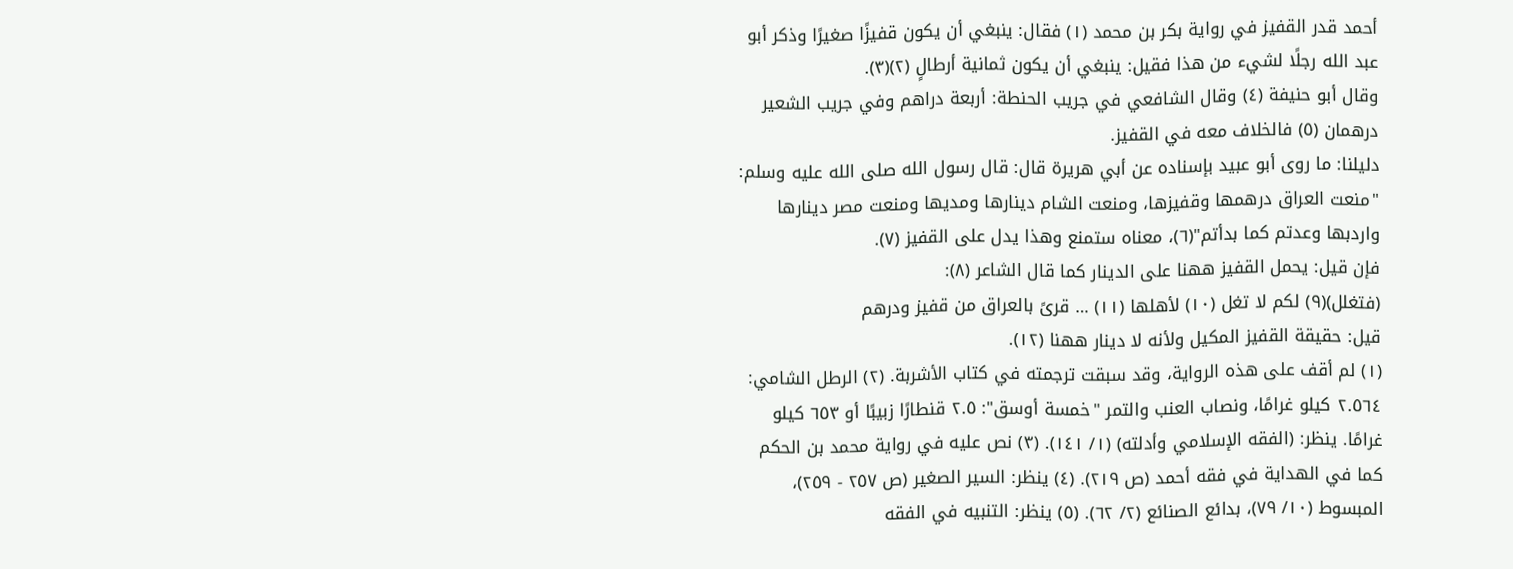أحمد قدر القفيز في رواية بكر بن محمد (١) فقال: ينبغي أن يكون قفيزًا صغيرًا وذكر أبو عبد الله رجلًا لشيء من هذا فقيل: ينبغي أن يكون ثمانية أرطالٍ (٢)(٣).
وقال أبو حنيفة (٤) وقال الشافعي في جريب الحنطة: أربعة دراهم وفي جريب الشعير درهمان (٥) فالخلاف معه في القفيز.
دليلنا: ما روى أبو عبيد بإسناده عن أبي هريرة قال: قال رسول الله صلى الله عليه وسلم: "منعت العراق درهمها وقفيزها، ومنعت الشام دينارها ومديها ومنعت مصر دينارها واردبها وعدتم كما بدأتم"(٦)، معناه ستمنع وهذا يدل على القفيز (٧).
فإن قيل: يحمل القفيز ههنا على الدينار كما قال الشاعر (٨):
(فتغلل)(٩) لكم لا تغل (١٠) لأهلها (١١) … قرىً بالعراق من قفيز ودرهم
قيل: حقيقة القفيز المكيل ولأنه لا دينار ههنا (١٢).
(١) لم أقف على هذه الرواية، وقد سبقت ترجمته في كتاب الأشربة. (٢) الرطل الشامي: ٢.٥٦٤ كيلو غرامًا، ونصاب العنب والتمر "خمسة أوسق": ٢.٥ قنطارًا زبيبًا أو ٦٥٣ كيلو غرامًا. ينظر: (الفقه الإسلامي وأدلته) (١/ ١٤١). (٣) نص عليه في رواية محمد بن الحكم كما في الهداية في فقه أحمد (ص ٢١٩). (٤) ينظر: السير الصغير (ص ٢٥٧ - ٢٥٩)، المبسوط (١٠/ ٧٩)، بدائع الصنائع (٢/ ٦٢). (٥) ينظر: التنبيه في الفقه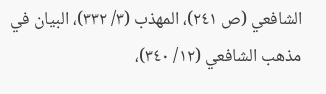الشافعي (ص ٢٤١)، المهذب (٣/ ٣٣٢)، البيان في مذهب الشافعي (١٢/ ٣٤٠)،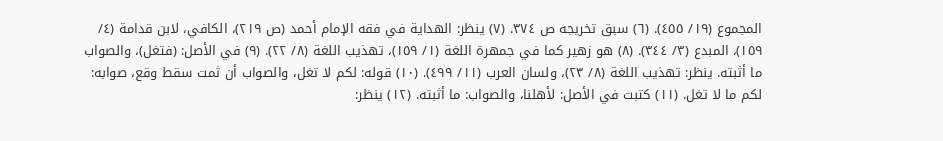المجموع (١٩/ ٤٥٥). (٦) سبق تخريجه ص ٣٧٤. (٧) ينظر: الهداية في فقه الإمام أحمد (ص ٢١٩)، الكافي، لابن قدامة (٤/ ١٥٩)، المبدع (٣/ ٣٤٤). (٨) هو زهير كما في جمهرة اللغة (١/ ١٥٩)، تهذيب اللغة (٨/ ٢٢). (٩) في الأصل: (فتغل)، والصواب ما أثبته. ينظر: تهذيب اللغة (٨/ ٢٣)، ولسان العرب (١١/ ٤٩٩). (١٠) قوله: لكم لا تغل، والصواب أن ثمت سقط وقع، صوابه: لكم ما لا تغل. (١١) كتبت في الأصل: لأهلنا، والصواب: ما أثبته. (١٢) ينظر: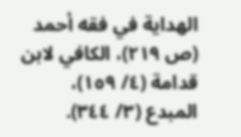الهداية في فقه أحمد (ص ٢١٩)، الكافي لابن قدامة (٤/ ١٥٩)، المبدع (٣/ ٣٤٤).